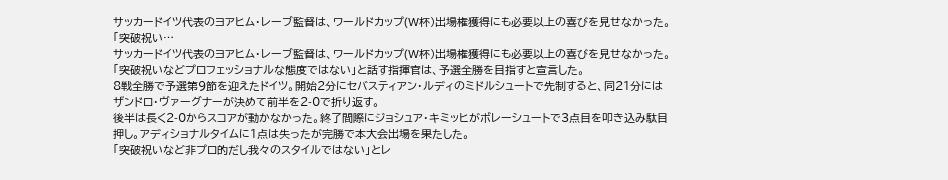サッカードイツ代表のヨアヒム・レーブ監督は、ワールドカップ(W杯)出場権獲得にも必要以上の喜びを見せなかった。「突破祝い…
サッカードイツ代表のヨアヒム・レーブ監督は、ワールドカップ(W杯)出場権獲得にも必要以上の喜びを見せなかった。「突破祝いなどプロフェッショナルな態度ではない」と話す指揮官は、予選全勝を目指すと宣言した。
8戦全勝で予選第9節を迎えたドイツ。開始2分にセバスティアン・ルディのミドルシュートで先制すると、同21分にはザンドロ・ヴァーグナーが決めて前半を2-0で折り返す。
後半は長く2-0からスコアが動かなかった。終了間際にジョシュア・キミッヒがボレーシュートで3点目を叩き込み駄目押し。アディショナルタイムに1点は失ったが完勝で本大会出場を果たした。
「突破祝いなど非プロ的だし我々のスタイルではない」とレ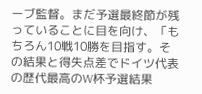ーブ監督。まだ予選最終節が残っていることに目を向け、「もちろん10戦10勝を目指す。その結果と得失点差でドイツ代表の歴代最高のW杯予選結果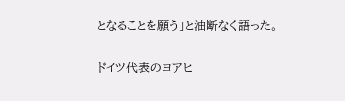となることを願う」と油断なく語った。

ドイツ代表のヨアヒ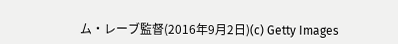ム・レーブ監督(2016年9月2日)(c) Getty Images